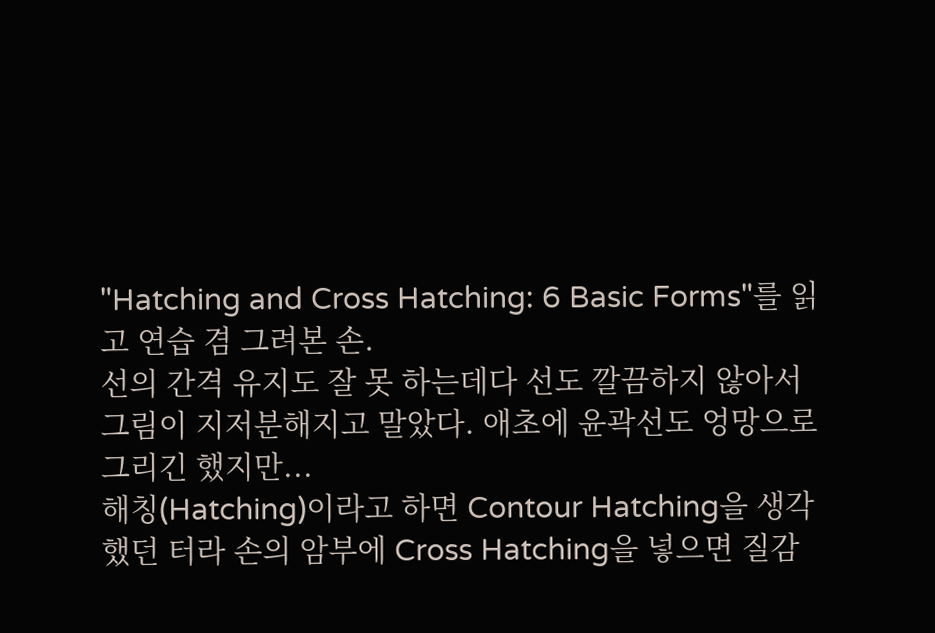"Hatching and Cross Hatching: 6 Basic Forms"를 읽고 연습 겸 그려본 손.
선의 간격 유지도 잘 못 하는데다 선도 깔끔하지 않아서 그림이 지저분해지고 말았다. 애초에 윤곽선도 엉망으로 그리긴 했지만...
해칭(Hatching)이라고 하면 Contour Hatching을 생각했던 터라 손의 암부에 Cross Hatching을 넣으면 질감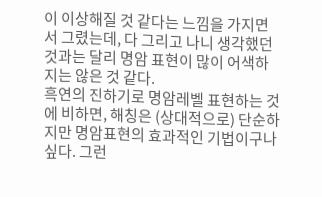이 이상해질 것 같다는 느낌을 가지면서 그렸는데, 다 그리고 나니 생각했던 것과는 달리 명암 표현이 많이 어색하지는 않은 것 같다.
흑연의 진하기로 명암레벨 표현하는 것에 비하면, 해칭은 (상대적으로) 단순하지만 명암표현의 효과적인 기법이구나 싶다. 그런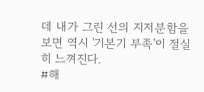데 내가 그린 선의 지저분함을 보면 역시 '기본기 부족'이 절실히 느껴진다.
#해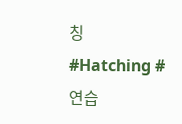칭 #Hatching #연습